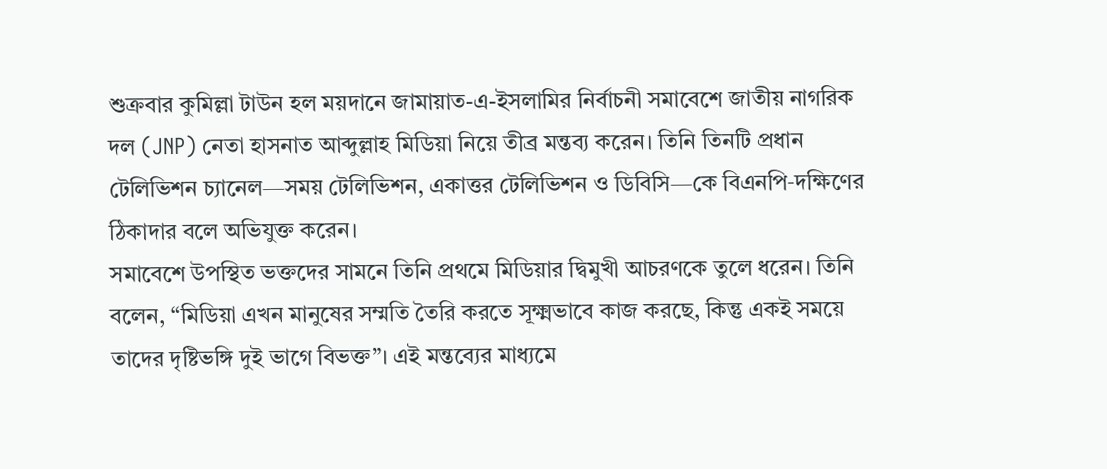শুক্রবার কুমিল্লা টাউন হল ময়দানে জামায়াত-এ-ইসলামির নির্বাচনী সমাবেশে জাতীয় নাগরিক দল (JNP) নেতা হাসনাত আব্দুল্লাহ মিডিয়া নিয়ে তীব্র মন্তব্য করেন। তিনি তিনটি প্রধান টেলিভিশন চ্যানেল—সময় টেলিভিশন, একাত্তর টেলিভিশন ও ডিবিসি—কে বিএনপি‑দক্ষিণের ঠিকাদার বলে অভিযুক্ত করেন।
সমাবেশে উপস্থিত ভক্তদের সামনে তিনি প্রথমে মিডিয়ার দ্বিমুখী আচরণকে তুলে ধরেন। তিনি বলেন, “মিডিয়া এখন মানুষের সম্মতি তৈরি করতে সূক্ষ্মভাবে কাজ করছে, কিন্তু একই সময়ে তাদের দৃষ্টিভঙ্গি দুই ভাগে বিভক্ত”। এই মন্তব্যের মাধ্যমে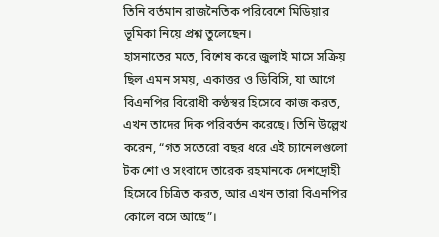তিনি বর্তমান রাজনৈতিক পরিবেশে মিডিয়ার ভূমিকা নিয়ে প্রশ্ন তুলেছেন।
হাসনাতের মতে, বিশেষ করে জুলাই মাসে সক্রিয় ছিল এমন সময়, একাত্তর ও ডিবিসি, যা আগে বিএনপির বিরোধী কণ্ঠস্বর হিসেবে কাজ করত, এখন তাদের দিক পরিবর্তন করেছে। তিনি উল্লেখ করেন, “গত সতেরো বছর ধরে এই চ্যানেলগুলো টক শো ও সংবাদে তারেক রহমানকে দেশদ্রোহী হিসেবে চিত্রিত করত, আর এখন তারা বিএনপির কোলে বসে আছে”।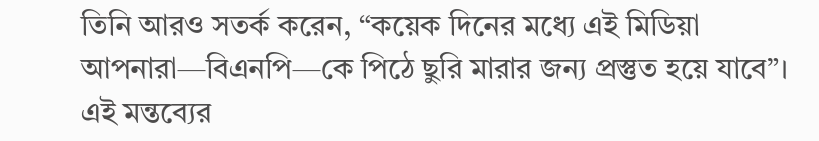তিনি আরও সতর্ক করেন, “কয়েক দিনের মধ্যে এই মিডিয়া আপনারা—বিএনপি—কে পিঠে ছুরি মারার জন্য প্রস্তুত হয়ে যাবে”। এই মন্তব্যের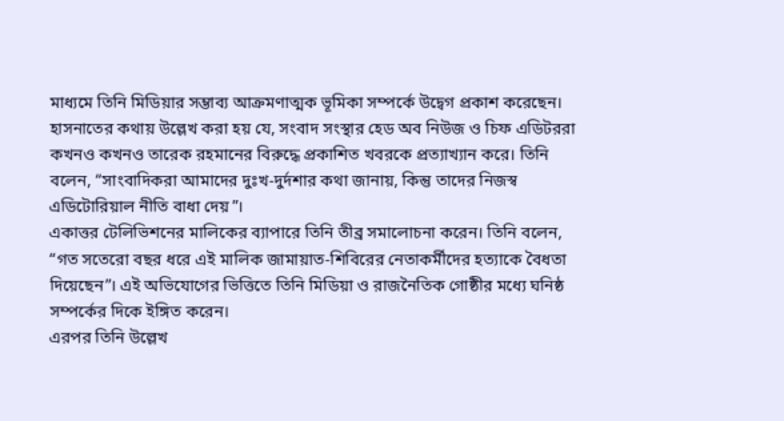মাধ্যমে তিনি মিডিয়ার সম্ভাব্য আক্রমণাত্মক ভূমিকা সম্পর্কে উদ্বেগ প্রকাশ করেছেন।
হাসনাতের কথায় উল্লেখ করা হয় যে, সংবাদ সংস্থার হেড অব নিউজ ও চিফ এডিটররা কখনও কখনও তারেক রহমানের বিরুদ্ধে প্রকাশিত খবরকে প্রত্যাখ্যান করে। তিনি বলেন, “সাংবাদিকরা আমাদের দুঃখ‑দুর্দশার কথা জানায়, কিন্তু তাদের নিজস্ব এডিটোরিয়াল নীতি বাধা দেয়”।
একাত্তর টেলিভিশনের মালিকের ব্যাপারে তিনি তীব্র সমালোচনা করেন। তিনি বলেন, “গত সতেরো বছর ধরে এই মালিক জামায়াত‑শিবিরের নেতাকর্মীদের হত্যাকে বৈধতা দিয়েছেন”। এই অভিযোগের ভিত্তিতে তিনি মিডিয়া ও রাজনৈতিক গোষ্ঠীর মধ্যে ঘনিষ্ঠ সম্পর্কের দিকে ইঙ্গিত করেন।
এরপর তিনি উল্লেখ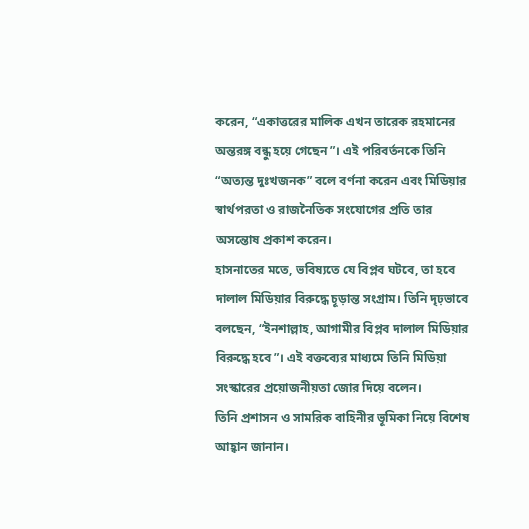করেন, “একাত্তরের মালিক এখন তারেক রহমানের অন্তরঙ্গ বন্ধু হয়ে গেছেন”। এই পরিবর্তনকে তিনি “অত্যন্ত দুঃখজনক” বলে বর্ণনা করেন এবং মিডিয়ার স্বার্থপরতা ও রাজনৈতিক সংযোগের প্রতি তার অসন্তোষ প্রকাশ করেন।
হাসনাতের মতে, ভবিষ্যতে যে বিপ্লব ঘটবে, তা হবে দালাল মিডিয়ার বিরুদ্ধে চূড়ান্ত সংগ্রাম। তিনি দৃঢ়ভাবে বলছেন, “ইনশাল্লাহ, আগামীর বিপ্লব দালাল মিডিয়ার বিরুদ্ধে হবে”। এই বক্তব্যের মাধ্যমে তিনি মিডিয়া সংস্কারের প্রয়োজনীয়তা জোর দিয়ে বলেন।
তিনি প্রশাসন ও সামরিক বাহিনীর ভূমিকা নিয়ে বিশেষ আহ্বান জানান।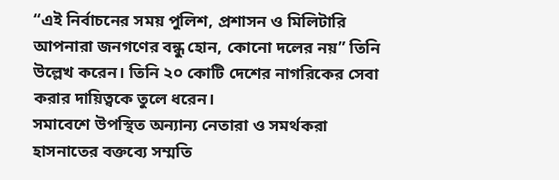“এই নির্বাচনের সময় পুলিশ, প্রশাসন ও মিলিটারি আপনারা জনগণের বন্ধু হোন, কোনো দলের নয়” তিনি উল্লেখ করেন। তিনি ২০ কোটি দেশের নাগরিকের সেবা করার দায়িত্বকে তুলে ধরেন।
সমাবেশে উপস্থিত অন্যান্য নেতারা ও সমর্থকরা হাসনাতের বক্তব্যে সম্মতি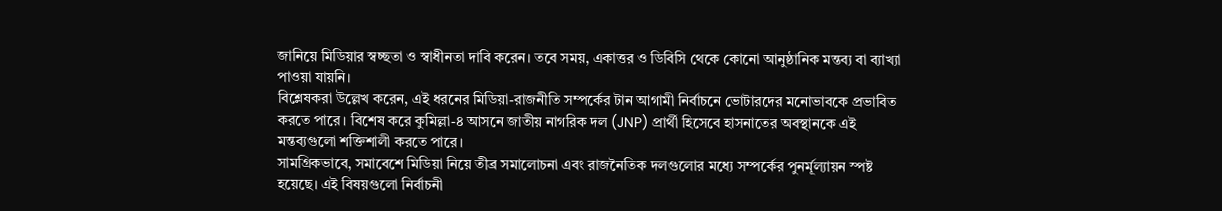জানিয়ে মিডিয়ার স্বচ্ছতা ও স্বাধীনতা দাবি করেন। তবে সময়, একাত্তর ও ডিবিসি থেকে কোনো আনুষ্ঠানিক মন্তব্য বা ব্যাখ্যা পাওয়া যায়নি।
বিশ্লেষকরা উল্লেখ করেন, এই ধরনের মিডিয়া-রাজনীতি সম্পর্কের টান আগামী নির্বাচনে ভোটারদের মনোভাবকে প্রভাবিত করতে পারে। বিশেষ করে কুমিল্লা-৪ আসনে জাতীয় নাগরিক দল (JNP) প্রার্থী হিসেবে হাসনাতের অবস্থানকে এই মন্তব্যগুলো শক্তিশালী করতে পারে।
সামগ্রিকভাবে, সমাবেশে মিডিয়া নিয়ে তীব্র সমালোচনা এবং রাজনৈতিক দলগুলোর মধ্যে সম্পর্কের পুনর্মূল্যায়ন স্পষ্ট হয়েছে। এই বিষয়গুলো নির্বাচনী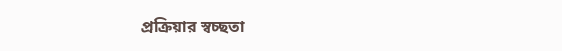প্রক্রিয়ার স্বচ্ছতা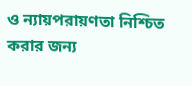ও ন্যায়পরায়ণতা নিশ্চিত করার জন্য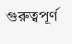গুরুত্বপূর্ণ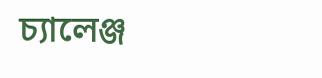চ্যালেঞ্জ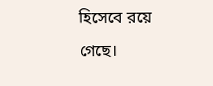হিসেবে রয়ে গেছে।